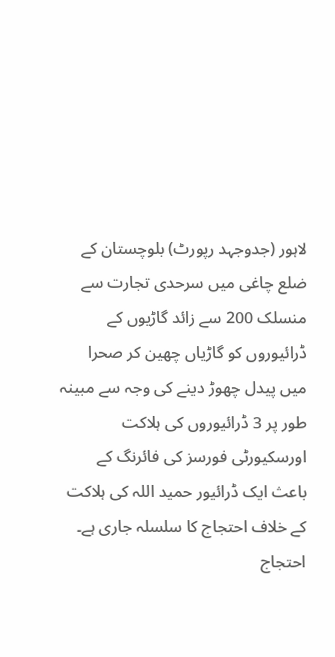لاہور (جدوجہد رپورٹ) بلوچستان کے ضلع چاغی میں سرحدی تجارت سے منسلک 200 سے زائد گاڑیوں کے ڈرائیوروں کو گاڑیاں چھین کر صحرا میں پیدل چھوڑ دینے کی وجہ سے مبینہ طور پر 3 ڈرائیوروں کی ہلاکت اورسکیورٹی فورسز کی فائرنگ کے باعث ایک ڈرائیور حمید اللہ کی ہلاکت کے خلاف احتجاج کا سلسلہ جاری ہے۔
احتجاج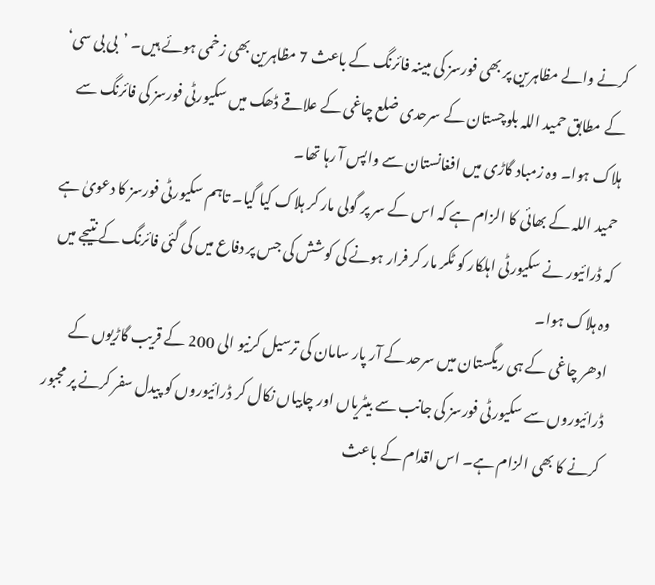کرنے والے مظاہرین پر بھی فورسز کی مبینہ فائرنگ کے باعث 7 مظاہرین بھی زخمی ہوئے ہیں۔ ’بی بی سی‘ کے مطابق حمید اللہ بلوچستان کے سرحدی ضلع چاغی کے علاقے ڈھک میں سکیورٹی فورسز کی فائرنگ سے ہلاک ہوا۔ وہ زمباد گاڑی میں افغانستان سے واپس آ رہا تھا۔
حمید اللہ کے بھائی کا الزام ہے کہ اس کے سر پر گولی مار کر ہلاک کیا گیا۔ تاہم سکیورٹی فورسز کا دعویٰ ہے کہ ڈرائیور نے سکیورٹی اہلکار کو ٹکر مار کر فرار ہونے کی کوشش کی جس پر دفاع میں کی گئی فائرنگ کے نتیجے میں وہ ہلاک ہوا۔
ادھر چاغی کے ہی ریگستان میں سرحد کے آر پار سامان کی ترسیل کرنیو الی 200 کے قریب گاڑیوں کے ڈرائیوروں سے سکیورٹی فورسز کی جانب سے بیٹریاں اور چابیاں نکال کر ڈرائیوروں کو پیدل سفر کرنے پر مجبور کرنے کا بھی الزام ہے۔ اس اقدام کے باعث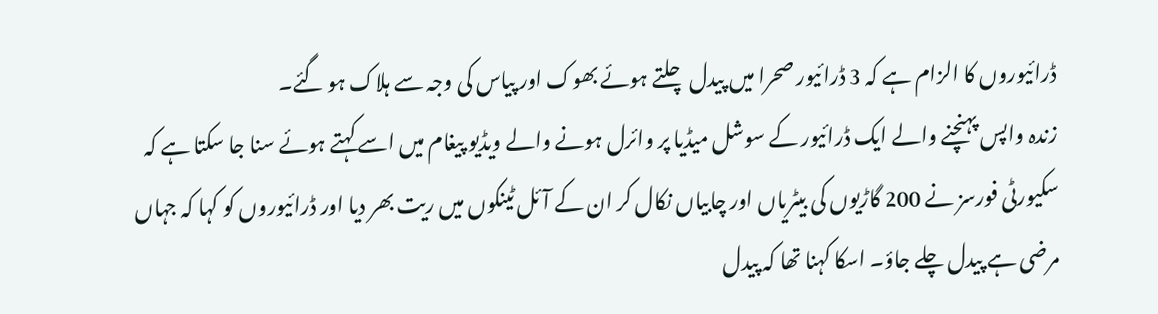ڈرائیوروں کا الزام ہے کہ 3 ڈرائیور صحرا میں پیدل چلتے ہوئے بھوک اور پیاس کی وجہ سے ہلاک ہو گئے۔
زندہ واپس پہنچنے والے ایک ڈرائیور کے سوشل میڈیا پر وائرل ہونے والے ویڈیو پیغام میں اسے کہتے ہوئے سنا جا سکتا ہے کہ سکیورٹی فورسز نے 200 گاڑیوں کی بیٹریاں اور چابیاں نکال کر ان کے آئل ٹینکوں میں ریت بھر دیا اور ڈرائیوروں کو کہا کہ جہاں مرضی ہے پیدل چلے جاؤ۔ اسکا کہنا تھا کہ پیدل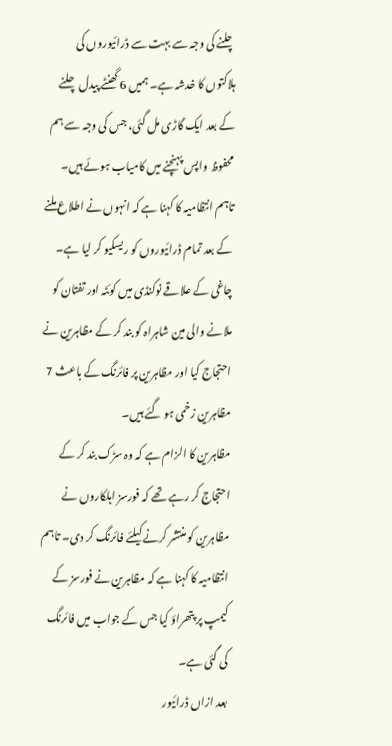چلنے کی وجہ سے بہت سے ڈرائیوروں کی ہلاکتوں کا خدشہ ہے۔ ہمیں 6 گھنٹے پیدل چلنے کے بعد ایک گاڑی مل گئی، جس کی وجہ سے ہم محفوظ واپس پہنچنے میں کامیاب ہوئے ہیں۔
تاہم انتظامیہ کا کہنا ہے کہ انہوں نے اطلاع ملنے کے بعد تمام ڈرائیوروں کو ریسکیو کر لیا ہے۔
چاغی کے علاقے نوکنڈی میں کوئٹہ اور تفتان کو ملانے والی مین شاہراہ کو بند کر کے مظاہرین نے احتجاج کیا اور مظاہرین پر فائرنگ کے باعث 7 مظاہرین زخمی ہو گئے ہیں۔
مظاہرین کا الزام ہے کہ وہ سڑک بند کر کے احتجاج کر رہے تھے کہ فورسز اہلکاروں نے مظاہرین کو منتشر کرنے کیلئے فائرنگ کر دی۔ تاہم انتظامیہ کا کہنا ہے کہ مظاہرین نے فورسز کے کیمپ پر پتھراؤ کیا جس کے جواب میں فائرنگ کی گئی ہے۔
بعد ازاں ڈرائیور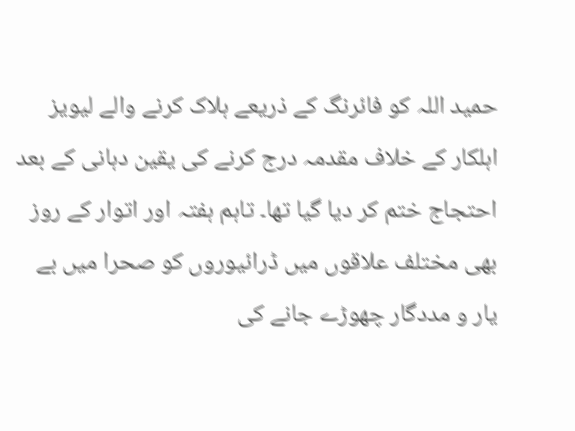حمید اللہ کو فائرنگ کے ذریعے ہلاک کرنے والے لیویز اہلکار کے خلاف مقدمہ درج کرنے کی یقین دہانی کے بعد احتجاج ختم کر دیا گیا تھا۔ تاہم ہفتہ اور اتوار کے روز بھی مختلف علاقوں میں ڈرائیوروں کو صحرا میں بے یار و مددگار چھوڑے جانے کی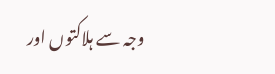وجہ سے ہلاکتوں اور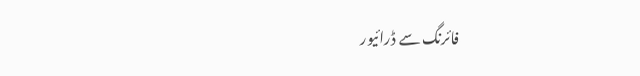فائرنگ سے ڈرائیور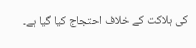کی ہلاکت کے خلاف احتجاج کیا گیا ہے۔